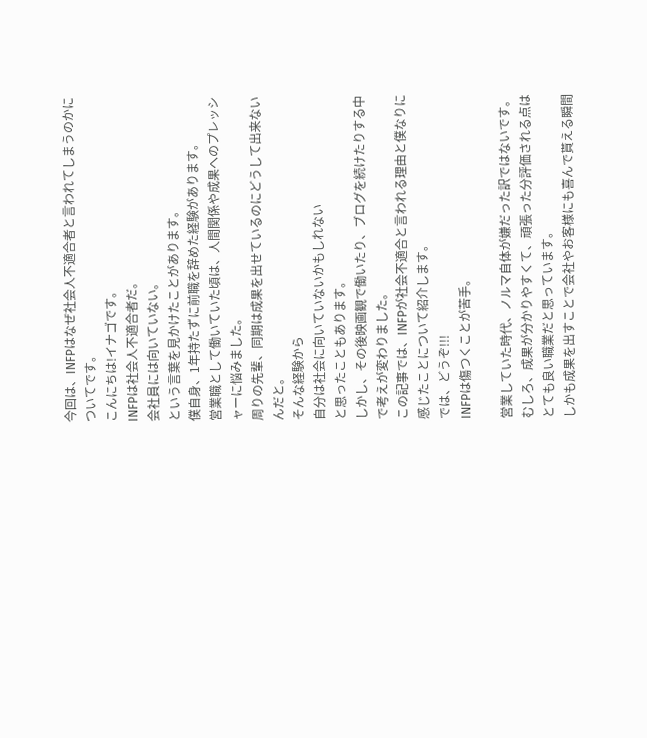今回は、INFPはなぜ社会人不適合者と言われてしまうのかについてです。
こんにちは!イナゴです。
INFPは社会人不適合者だ。
会社員には向いていない。
という言葉を見かけたことがあります。
僕自身、1年持たずに前職を辞めた経験があります。
営業職として働いていた頃は、人間関係や成果へのプレッシャーに悩みました。
周りの先輩、同期は成果を出せているのにどうして出来ないんだと。
そんな経験から
自分は社会に向いていないかもしれない
と思ったこともあります。
しかし、その後映画観で働いたり、ブログを続けたりする中で考えが変わりました。
この記事では、INFPが社会不適合と言われる理由と僕なりに感じたことについて紹介します。
では、どうぞ!!!
INFPは傷つくことが苦手。

営業していた時代、ノルマ自体が嫌だった訳ではないです。
むしろ、成果が分かりやすくて、頑張った分評価される点はとても良い職業だと思っています。
しかも成果を出すことで会社やお客様にも喜んで貰える瞬間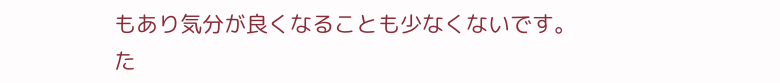もあり気分が良くなることも少なくないです。
た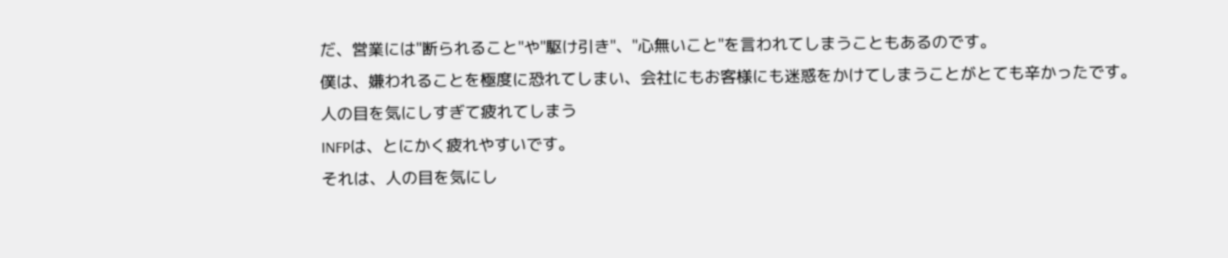だ、営業には"断られること"や"駆け引き"、"心無いこと"を言われてしまうこともあるのです。
僕は、嫌われることを極度に恐れてしまい、会社にもお客様にも迷惑をかけてしまうことがとても辛かったです。
人の目を気にしすぎて疲れてしまう
INFPは、とにかく疲れやすいです。
それは、人の目を気にし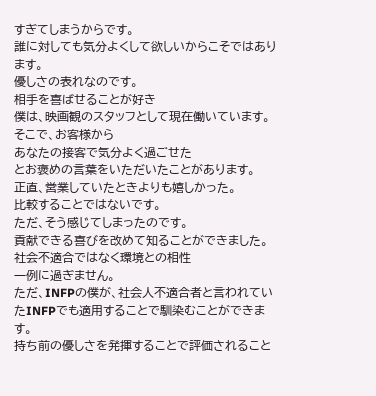すぎてしまうからです。
誰に対しても気分よくして欲しいからこそではあります。
優しさの表れなのです。
相手を喜ばせることが好き
僕は、映画観のスタッフとして現在働いています。
そこで、お客様から
あなたの接客で気分よく過ごせた
とお褒めの言葉をいただいたことがあります。
正直、営業していたときよりも嬉しかった。
比較することではないです。
ただ、そう感じてしまったのです。
貢献できる喜びを改めて知ることができました。
社会不適合ではなく環境との相性
一例に過ぎません。
ただ、INFPの僕が、社会人不適合者と言われていたINFPでも適用することで馴染むことができます。
持ち前の優しさを発揮することで評価されること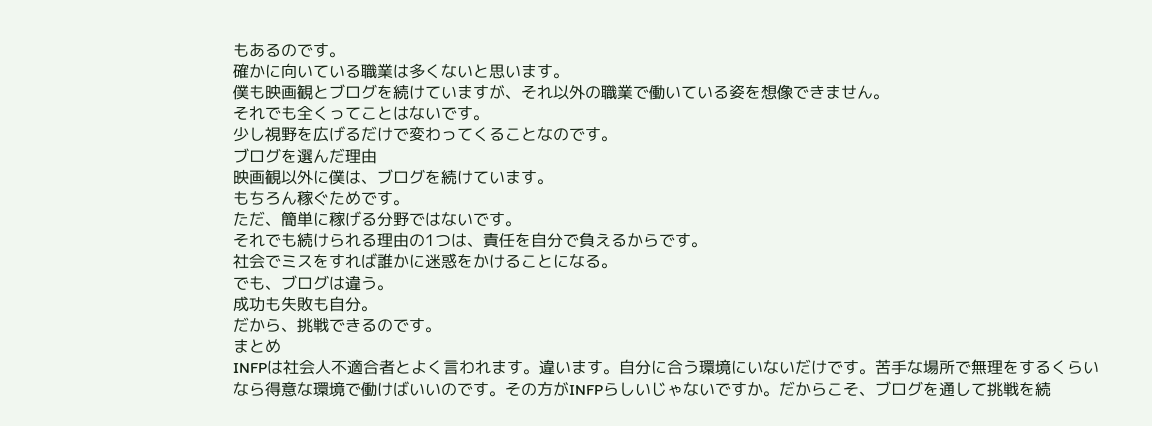もあるのです。
確かに向いている職業は多くないと思います。
僕も映画観とブログを続けていますが、それ以外の職業で働いている姿を想像できません。
それでも全くってことはないです。
少し視野を広げるだけで変わってくることなのです。
ブログを選んだ理由
映画観以外に僕は、ブログを続けています。
もちろん稼ぐためです。
ただ、簡単に稼げる分野ではないです。
それでも続けられる理由の1つは、責任を自分で負えるからです。
社会でミスをすれば誰かに迷惑をかけることになる。
でも、ブログは違う。
成功も失敗も自分。
だから、挑戦できるのです。
まとめ
INFPは社会人不適合者とよく言われます。違います。自分に合う環境にいないだけです。苦手な場所で無理をするくらいなら得意な環境で働けばいいのです。その方がINFPらしいじゃないですか。だからこそ、ブログを通して挑戦を続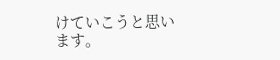けていこうと思います。